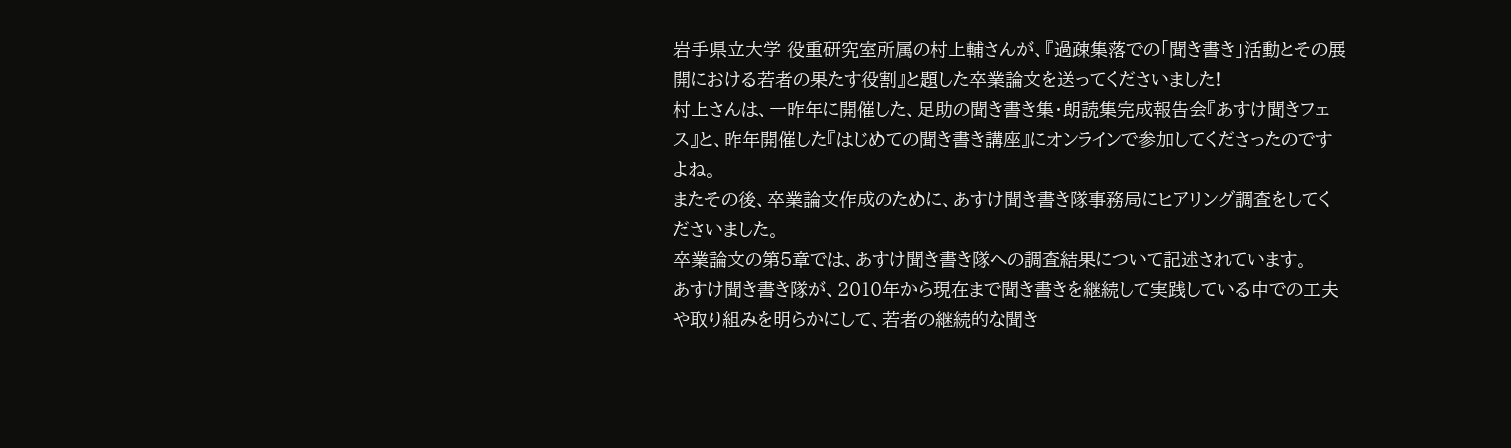岩手県立大学 役重研究室所属の村上輔さんが、『過疎集落での「聞き書き」活動とその展開における若者の果たす役割』と題した卒業論文を送ってくださいました!
村上さんは、一昨年に開催した、足助の聞き書き集・朗読集完成報告会『あすけ聞きフェス』と、昨年開催した『はじめての聞き書き講座』にオンラインで参加してくださったのですよね。
またその後、卒業論文作成のために、あすけ聞き書き隊事務局にヒアリング調査をしてくださいました。
卒業論文の第5章では、あすけ聞き書き隊への調査結果について記述されています。
あすけ聞き書き隊が、2010年から現在まで聞き書きを継続して実践している中での工夫や取り組みを明らかにして、若者の継続的な聞き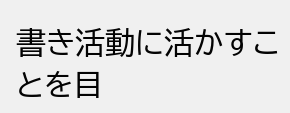書き活動に活かすことを目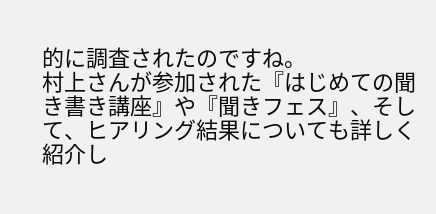的に調査されたのですね。
村上さんが参加された『はじめての聞き書き講座』や『聞きフェス』、そして、ヒアリング結果についても詳しく紹介し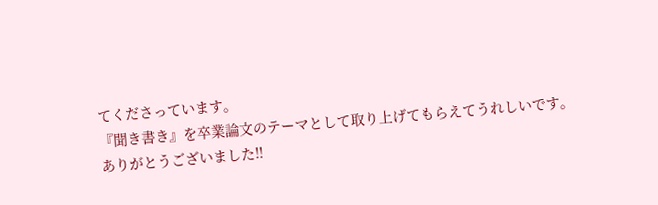てくださっています。
『聞き書き』を卒業論文のテーマとして取り上げてもらえてうれしいです。
ありがとうございました!!